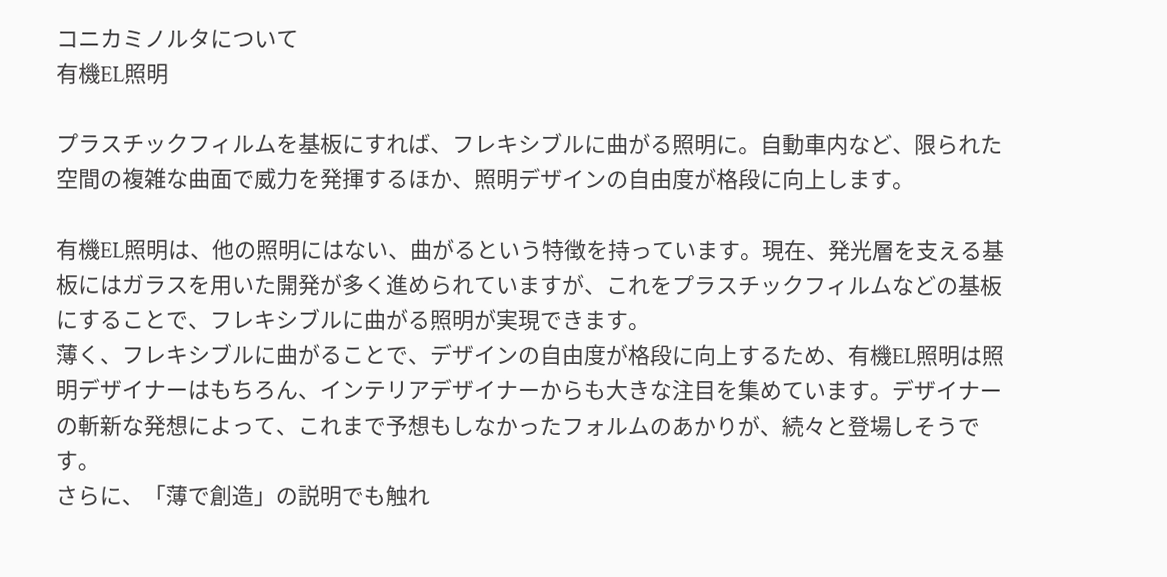コニカミノルタについて
有機EL照明

プラスチックフィルムを基板にすれば、フレキシブルに曲がる照明に。自動車内など、限られた空間の複雑な曲面で威力を発揮するほか、照明デザインの自由度が格段に向上します。

有機EL照明は、他の照明にはない、曲がるという特徴を持っています。現在、発光層を支える基板にはガラスを用いた開発が多く進められていますが、これをプラスチックフィルムなどの基板にすることで、フレキシブルに曲がる照明が実現できます。
薄く、フレキシブルに曲がることで、デザインの自由度が格段に向上するため、有機EL照明は照明デザイナーはもちろん、インテリアデザイナーからも大きな注目を集めています。デザイナーの斬新な発想によって、これまで予想もしなかったフォルムのあかりが、続々と登場しそうです。
さらに、「薄で創造」の説明でも触れ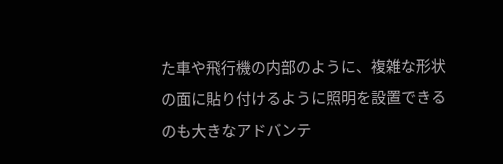た車や飛行機の内部のように、複雑な形状の面に貼り付けるように照明を設置できるのも大きなアドバンテ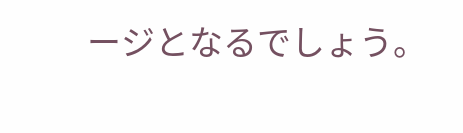ージとなるでしょう。